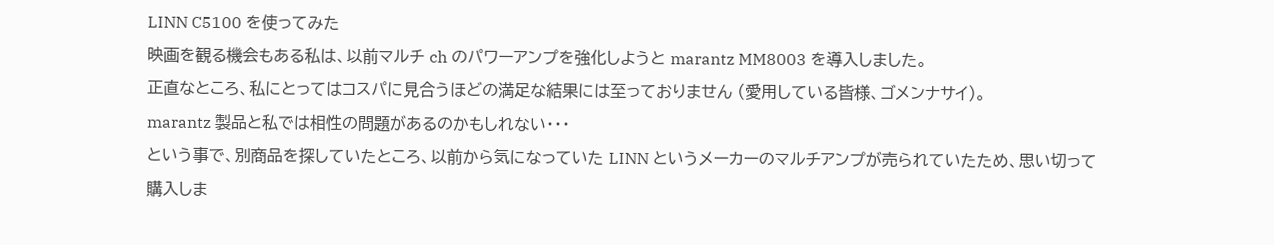LINN C5100 を使ってみた
映画を観る機会もある私は、以前マルチ ch のパワーアンプを強化しようと marantz MM8003 を導入しました。
正直なところ、私にとってはコスパに見合うほどの満足な結果には至っておりません (愛用している皆様、ゴメンナサイ)。
marantz 製品と私では相性の問題があるのかもしれない・・・
という事で、別商品を探していたところ、以前から気になっていた LINN というメーカーのマルチアンプが売られていたため、思い切って購入しま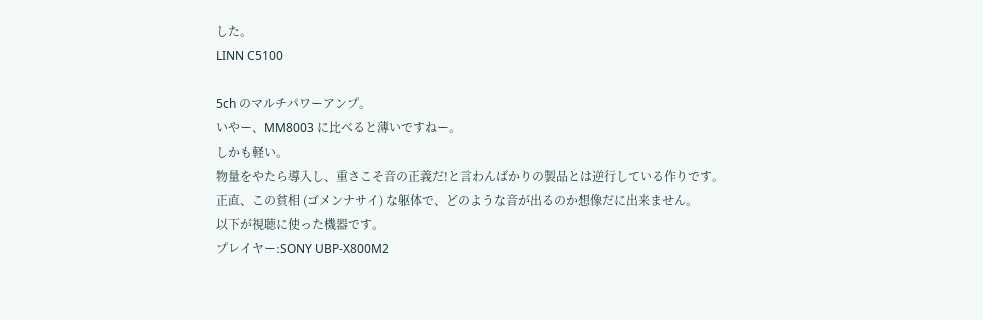した。
LINN C5100

5ch のマルチパワーアンプ。
いやー、MM8003 に比べると薄いですねー。
しかも軽い。
物量をやたら導入し、重さこそ音の正義だ!と言わんばかりの製品とは逆行している作りです。
正直、この貧相 (ゴメンナサイ) な躯体で、どのような音が出るのか想像だに出来ません。
以下が視聴に使った機器です。
プレイヤー:SONY UBP-X800M2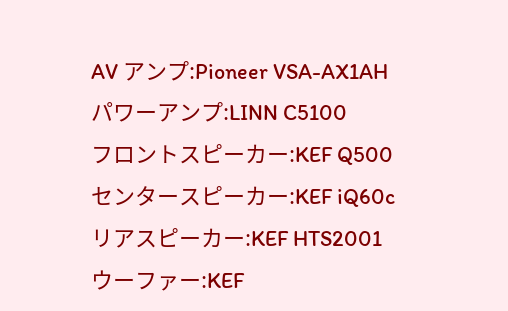AV アンプ:Pioneer VSA-AX1AH
パワーアンプ:LINN C5100
フロントスピーカー:KEF Q500
センタースピーカー:KEF iQ60c
リアスピーカー:KEF HTS2001
ウーファー:KEF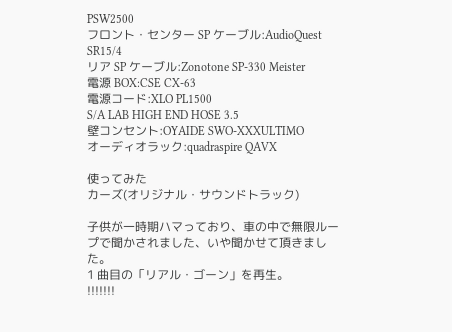PSW2500
フロント・センター SP ケーブル:AudioQuest SR15/4
リア SP ケーブル:Zonotone SP-330 Meister
電源 BOX:CSE CX-63
電源コード:XLO PL1500
S/A LAB HIGH END HOSE 3.5
壁コンセント:OYAIDE SWO-XXXULTIMO
オーディオラック:quadraspire QAVX

使ってみた
カーズ(オリジナル・サウンドトラック)

子供が一時期ハマっており、車の中で無限ループで聞かされました、いや聞かせて頂きました。
1 曲目の「リアル・ゴーン」を再生。
!!!!!!!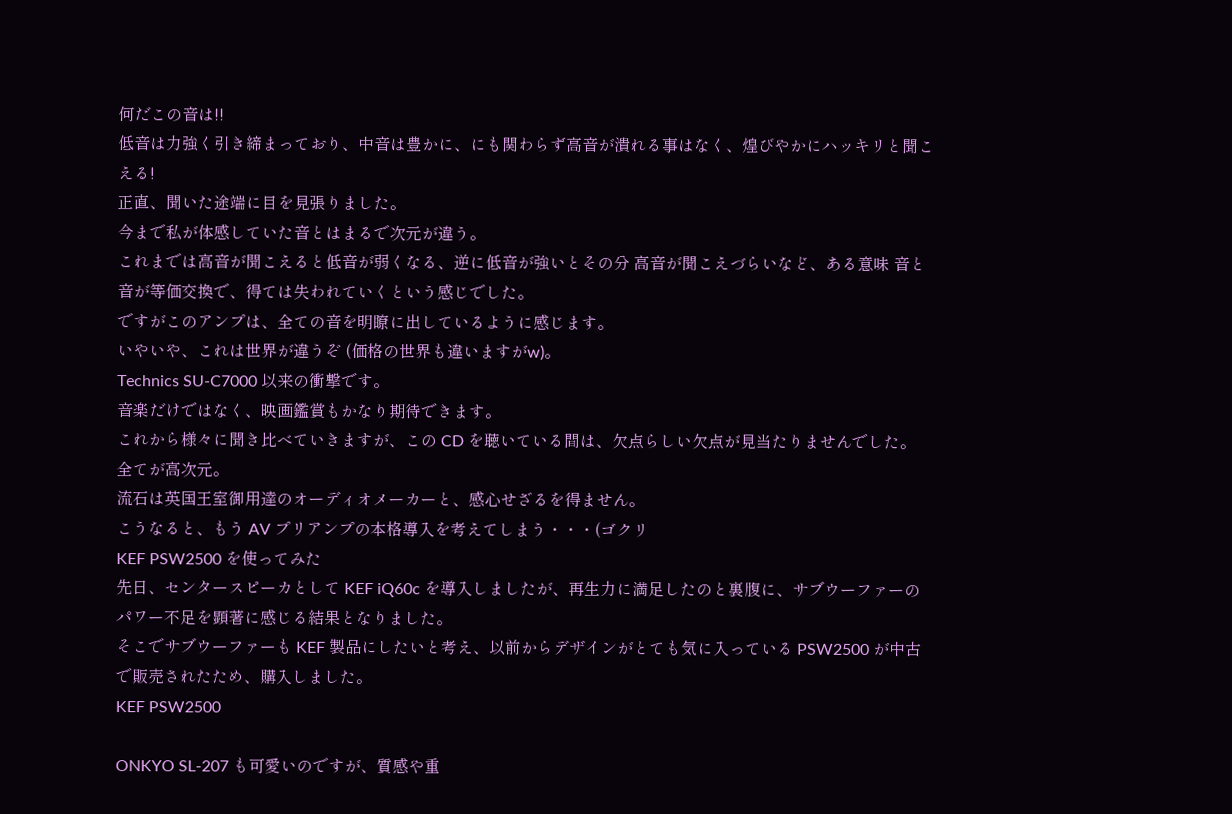何だこの音は!!
低音は力強く引き締まっており、中音は豊かに、にも関わらず高音が潰れる事はなく、煌びやかにハッキリと聞こえる!
正直、聞いた途端に目を見張りました。
今まで私が体感していた音とはまるで次元が違う。
これまでは高音が聞こえると低音が弱くなる、逆に低音が強いとその分 高音が聞こえづらいなど、ある意味 音と音が等価交換で、得ては失われていくという感じでした。
ですがこのアンプは、全ての音を明瞭に出しているように感じます。
いやいや、これは世界が違うぞ (価格の世界も違いますがw)。
Technics SU-C7000 以来の衝撃です。
音楽だけではなく、映画鑑賞もかなり期待できます。
これから様々に聞き比べていきますが、この CD を聴いている間は、欠点らしい欠点が見当たりませんでした。
全てが高次元。
流石は英国王室御用達のオーディオメーカーと、感心せざるを得ません。
こうなると、もう AV プリアンプの本格導入を考えてしまう・・・(ゴクリ
KEF PSW2500 を使ってみた
先日、センタースピーカとして KEF iQ60c を導入しましたが、再生力に満足したのと裏腹に、サブウーファーのパワー不足を顕著に感じる結果となりました。
そこでサブウーファーも KEF 製品にしたいと考え、以前からデザインがとても気に入っている PSW2500 が中古で販売されたため、購入しました。
KEF PSW2500

ONKYO SL-207 も可愛いのですが、質感や重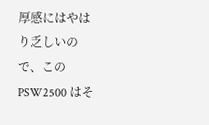厚感にはやはり乏しいので、この PSW2500 はそ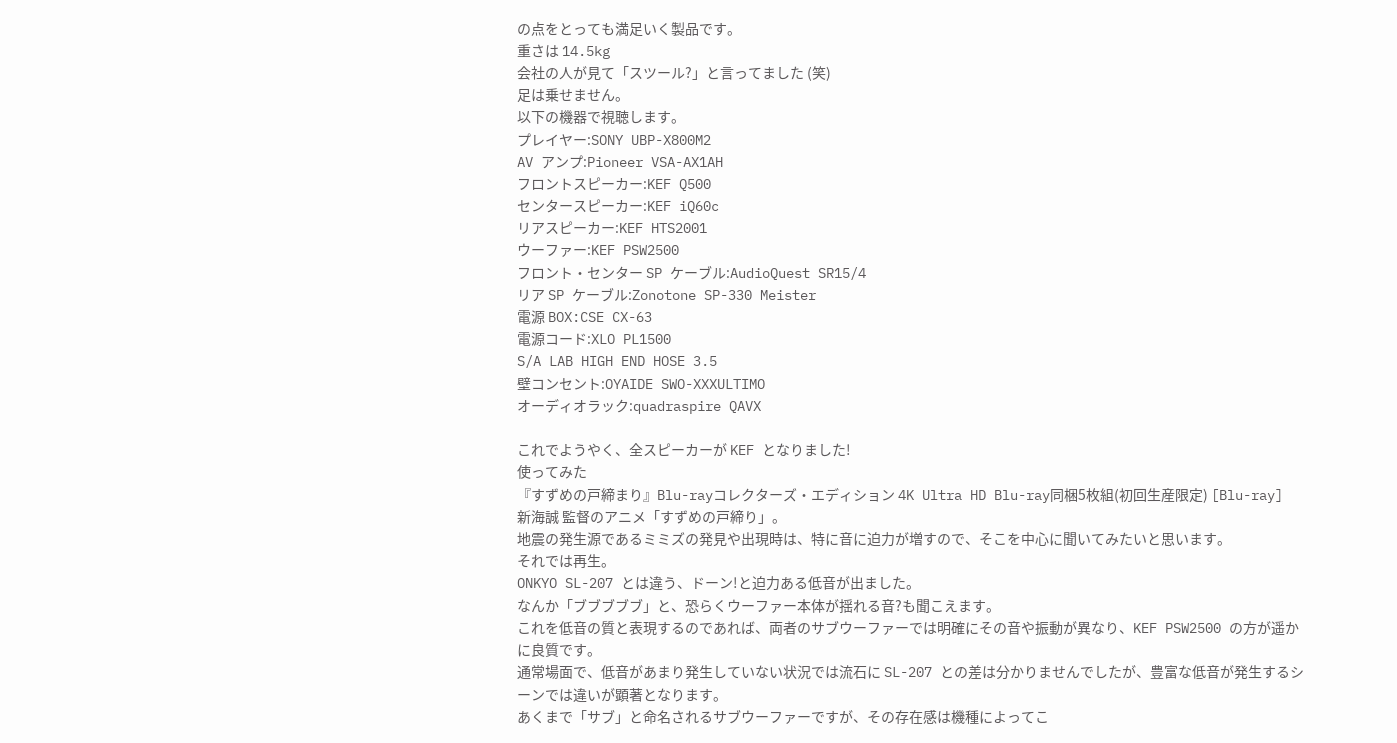の点をとっても満足いく製品です。
重さは 14.5kg
会社の人が見て「スツール?」と言ってました (笑)
足は乗せません。
以下の機器で視聴します。
プレイヤー:SONY UBP-X800M2
AV アンプ:Pioneer VSA-AX1AH
フロントスピーカー:KEF Q500
センタースピーカー:KEF iQ60c
リアスピーカー:KEF HTS2001
ウーファー:KEF PSW2500
フロント・センター SP ケーブル:AudioQuest SR15/4
リア SP ケーブル:Zonotone SP-330 Meister
電源 BOX:CSE CX-63
電源コード:XLO PL1500
S/A LAB HIGH END HOSE 3.5
壁コンセント:OYAIDE SWO-XXXULTIMO
オーディオラック:quadraspire QAVX

これでようやく、全スピーカーが KEF となりました!
使ってみた
『すずめの戸締まり』Blu-rayコレクターズ・エディション 4K Ultra HD Blu-ray同梱5枚組(初回生産限定) [Blu-ray]
新海誠 監督のアニメ「すずめの戸締り」。
地震の発生源であるミミズの発見や出現時は、特に音に迫力が増すので、そこを中心に聞いてみたいと思います。
それでは再生。
ONKYO SL-207 とは違う、ドーン!と迫力ある低音が出ました。
なんか「ブブブブブ」と、恐らくウーファー本体が揺れる音?も聞こえます。
これを低音の質と表現するのであれば、両者のサブウーファーでは明確にその音や振動が異なり、KEF PSW2500 の方が遥かに良質です。
通常場面で、低音があまり発生していない状況では流石に SL-207 との差は分かりませんでしたが、豊富な低音が発生するシーンでは違いが顕著となります。
あくまで「サブ」と命名されるサブウーファーですが、その存在感は機種によってこ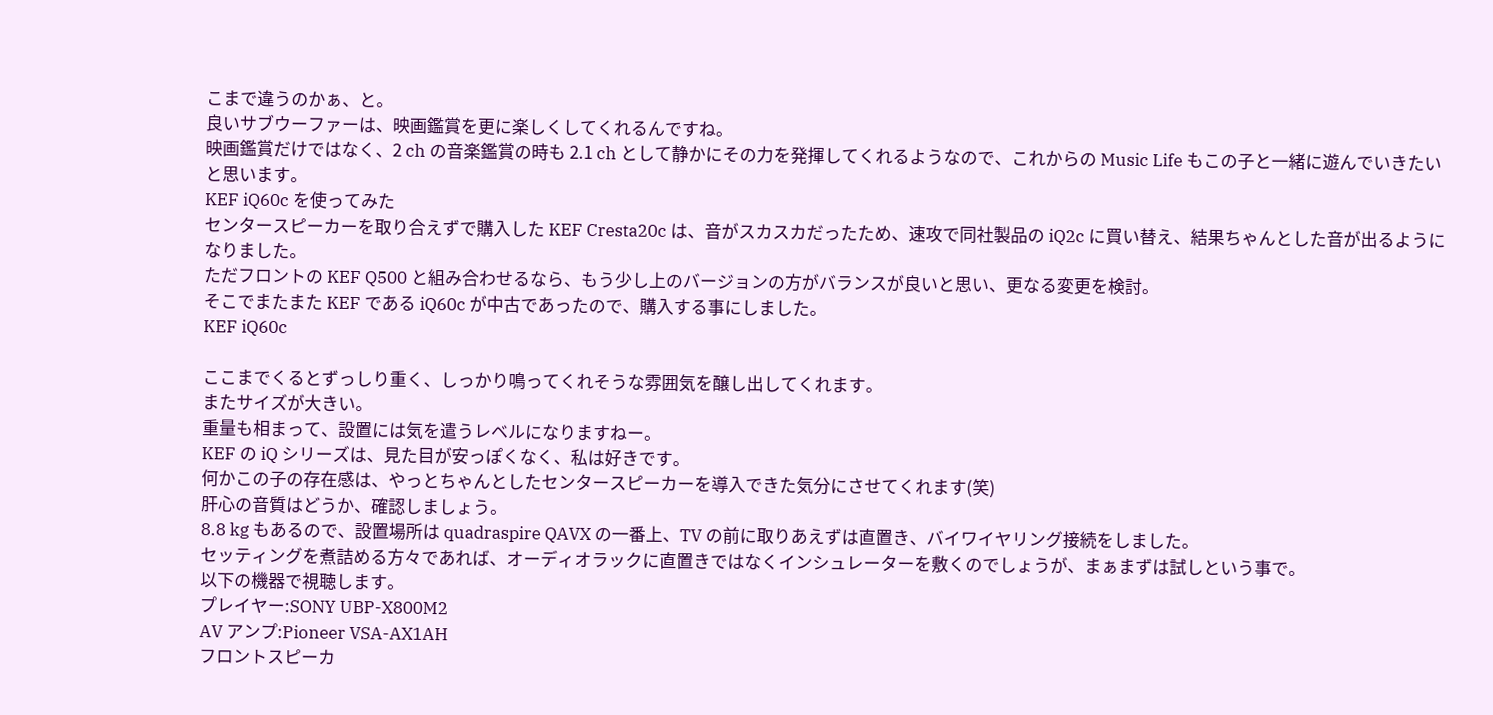こまで違うのかぁ、と。
良いサブウーファーは、映画鑑賞を更に楽しくしてくれるんですね。
映画鑑賞だけではなく、2 ch の音楽鑑賞の時も 2.1 ch として静かにその力を発揮してくれるようなので、これからの Music Life もこの子と一緒に遊んでいきたいと思います。
KEF iQ60c を使ってみた
センタースピーカーを取り合えずで購入した KEF Cresta20c は、音がスカスカだったため、速攻で同社製品の iQ2c に買い替え、結果ちゃんとした音が出るようになりました。
ただフロントの KEF Q500 と組み合わせるなら、もう少し上のバージョンの方がバランスが良いと思い、更なる変更を検討。
そこでまたまた KEF である iQ60c が中古であったので、購入する事にしました。
KEF iQ60c

ここまでくるとずっしり重く、しっかり鳴ってくれそうな雰囲気を醸し出してくれます。
またサイズが大きい。
重量も相まって、設置には気を遣うレベルになりますねー。
KEF の iQ シリーズは、見た目が安っぽくなく、私は好きです。
何かこの子の存在感は、やっとちゃんとしたセンタースピーカーを導入できた気分にさせてくれます(笑)
肝心の音質はどうか、確認しましょう。
8.8 kg もあるので、設置場所は quadraspire QAVX の一番上、TV の前に取りあえずは直置き、バイワイヤリング接続をしました。
セッティングを煮詰める方々であれば、オーディオラックに直置きではなくインシュレーターを敷くのでしょうが、まぁまずは試しという事で。
以下の機器で視聴します。
プレイヤー:SONY UBP-X800M2
AV アンプ:Pioneer VSA-AX1AH
フロントスピーカ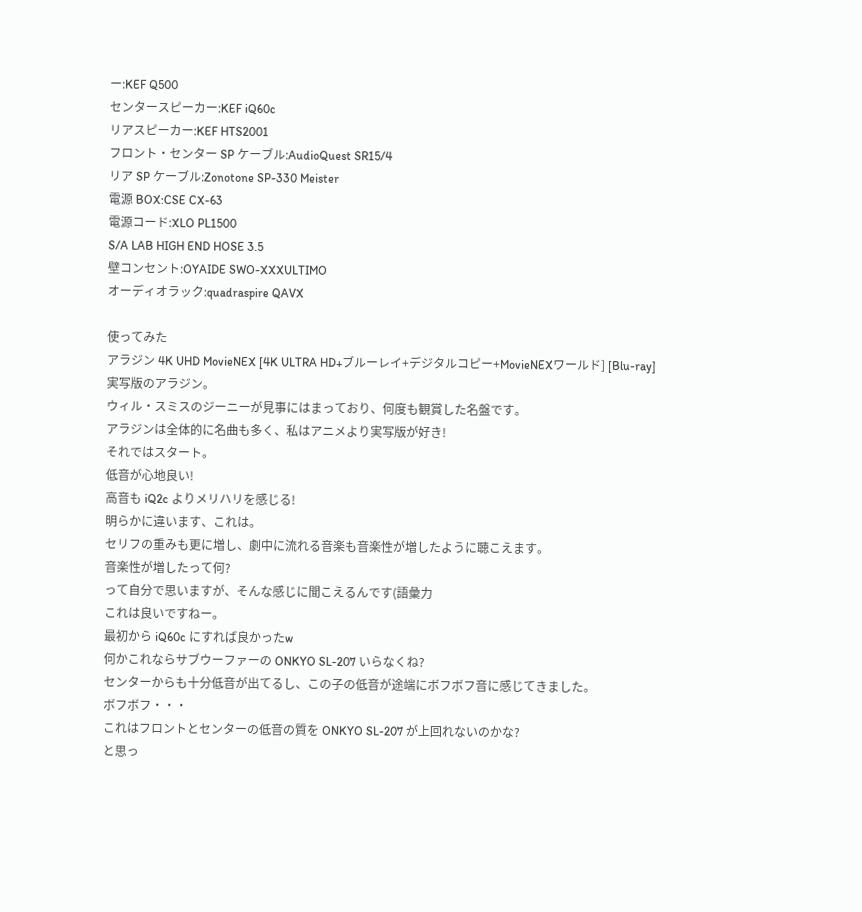ー:KEF Q500
センタースピーカー:KEF iQ60c
リアスピーカー:KEF HTS2001
フロント・センター SP ケーブル:AudioQuest SR15/4
リア SP ケーブル:Zonotone SP-330 Meister
電源 BOX:CSE CX-63
電源コード:XLO PL1500
S/A LAB HIGH END HOSE 3.5
壁コンセント:OYAIDE SWO-XXXULTIMO
オーディオラック:quadraspire QAVX

使ってみた
アラジン 4K UHD MovieNEX [4K ULTRA HD+ブルーレイ+デジタルコピー+MovieNEXワールド] [Blu-ray]
実写版のアラジン。
ウィル・スミスのジーニーが見事にはまっており、何度も観賞した名盤です。
アラジンは全体的に名曲も多く、私はアニメより実写版が好き!
それではスタート。
低音が心地良い!
高音も iQ2c よりメリハリを感じる!
明らかに違います、これは。
セリフの重みも更に増し、劇中に流れる音楽も音楽性が増したように聴こえます。
音楽性が増したって何?
って自分で思いますが、そんな感じに聞こえるんです(語彙力
これは良いですねー。
最初から iQ60c にすれば良かったw
何かこれならサブウーファーの ONKYO SL-207 いらなくね?
センターからも十分低音が出てるし、この子の低音が途端にボフボフ音に感じてきました。
ボフボフ・・・
これはフロントとセンターの低音の質を ONKYO SL-207 が上回れないのかな?
と思っ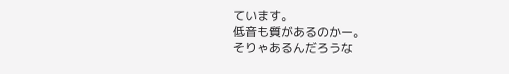ています。
低音も質があるのかー。
そりゃあるんだろうな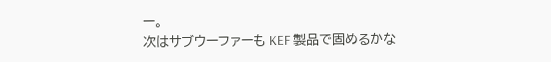ー。
次はサブウーファーも KEF 製品で固めるかな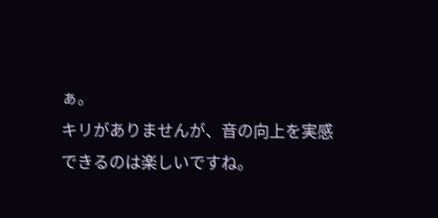ぁ。
キリがありませんが、音の向上を実感できるのは楽しいですね。